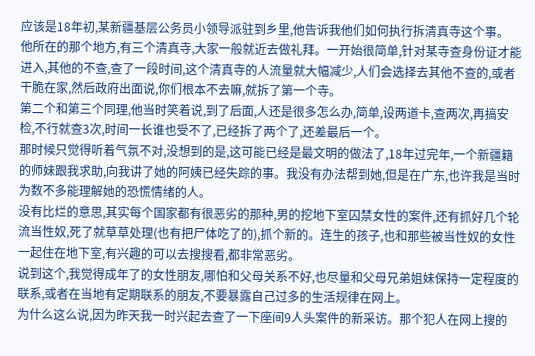应该是18年初,某新疆基层公务员小领导派驻到乡里,他告诉我他们如何执行拆清真寺这个事。
他所在的那个地方,有三个清真寺,大家一般就近去做礼拜。一开始很简单,针对某寺查身份证才能进入,其他的不查,查了一段时间,这个清真寺的人流量就大幅减少,人们会选择去其他不查的,或者干脆在家,然后政府出面说,你们根本不去嘛,就拆了第一个寺。
第二个和第三个同理,他当时笑着说,到了后面,人还是很多怎么办,简单,设两道卡,查两次,再搞安检,不行就查3次,时间一长谁也受不了,已经拆了两个了,还差最后一个。
那时候只觉得听着气氛不对,没想到的是,这可能已经是最文明的做法了,18年过完年,一个新疆籍的师妹跟我求助,向我讲了她的阿姨已经失踪的事。我没有办法帮到她,但是在广东,也许我是当时为数不多能理解她的恐慌情绪的人。
没有比烂的意思,其实每个国家都有很恶劣的那种,男的挖地下室囚禁女性的案件,还有抓好几个轮流当性奴,死了就草草处理(也有把尸体吃了的),抓个新的。连生的孩子,也和那些被当性奴的女性一起住在地下室,有兴趣的可以去搜搜看,都非常恶劣。
说到这个,我觉得成年了的女性朋友,哪怕和父母关系不好,也尽量和父母兄弟姐妹保持一定程度的联系,或者在当地有定期联系的朋友,不要暴露自己过多的生活规律在网上。
为什么这么说,因为昨天我一时兴起去查了一下座间9人头案件的新采访。那个犯人在网上搜的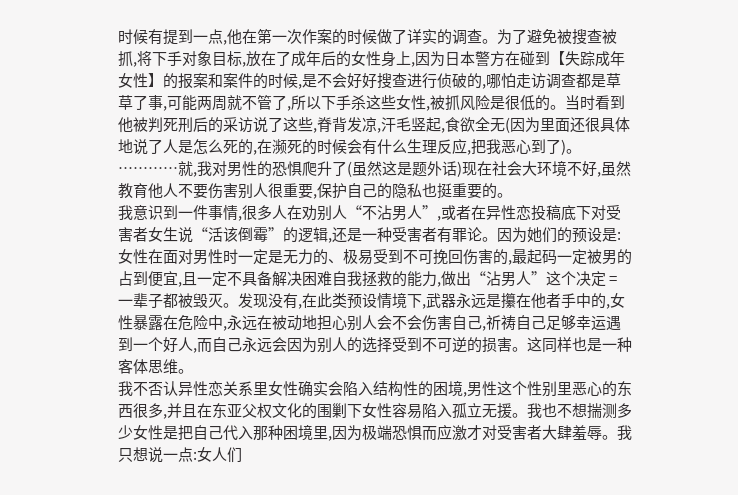时候有提到一点,他在第一次作案的时候做了详实的调查。为了避免被搜查被抓,将下手对象目标,放在了成年后的女性身上,因为日本警方在碰到【失踪成年女性】的报案和案件的时候,是不会好好搜查进行侦破的,哪怕走访调查都是草草了事,可能两周就不管了,所以下手杀这些女性,被抓风险是很低的。当时看到他被判死刑后的采访说了这些,脊背发凉,汗毛竖起,食欲全无(因为里面还很具体地说了人是怎么死的,在濒死的时候会有什么生理反应,把我恶心到了)。
…………就,我对男性的恐惧爬升了(虽然这是题外话)现在社会大环境不好,虽然教育他人不要伤害别人很重要,保护自己的隐私也挺重要的。
我意识到一件事情,很多人在劝别人“不沾男人”,或者在异性恋投稿底下对受害者女生说“活该倒霉”的逻辑,还是一种受害者有罪论。因为她们的预设是:女性在面对男性时一定是无力的、极易受到不可挽回伤害的,最起码一定被男的占到便宜,且一定不具备解决困难自我拯救的能力,做出“沾男人”这个决定 = 一辈子都被毁灭。发现没有,在此类预设情境下,武器永远是攥在他者手中的,女性暴露在危险中,永远在被动地担心别人会不会伤害自己,祈祷自己足够幸运遇到一个好人,而自己永远会因为别人的选择受到不可逆的损害。这同样也是一种客体思维。
我不否认异性恋关系里女性确实会陷入结构性的困境,男性这个性别里恶心的东西很多,并且在东亚父权文化的围剿下女性容易陷入孤立无援。我也不想揣测多少女性是把自己代入那种困境里,因为极端恐惧而应激才对受害者大肆羞辱。我只想说一点:女人们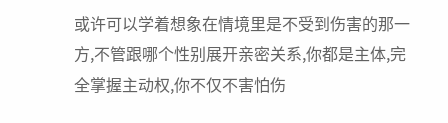或许可以学着想象在情境里是不受到伤害的那一方,不管跟哪个性别展开亲密关系,你都是主体,完全掌握主动权,你不仅不害怕伤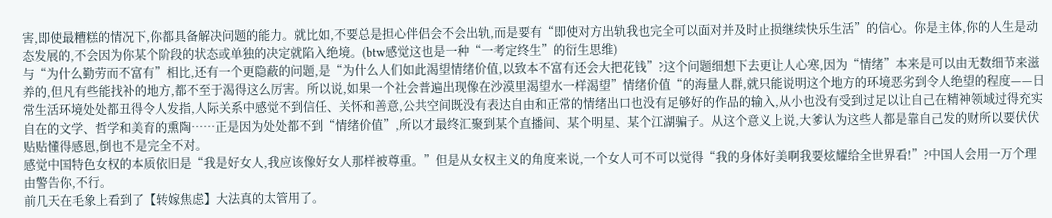害,即使最糟糕的情况下,你都具备解决问题的能力。就比如,不要总是担心伴侣会不会出轨,而是要有“即使对方出轨我也完全可以面对并及时止损继续快乐生活”的信心。你是主体,你的人生是动态发展的,不会因为你某个阶段的状态或单独的决定就陷入绝境。(btw感觉这也是一种“一考定终生”的衍生思维)
与“为什么勤劳而不富有”相比,还有一个更隐蔽的问题,是“为什么人们如此渴望情绪价值,以致本不富有还会大把花钱”?这个问题细想下去更让人心寒,因为“情绪”本来是可以由无数细节来滋养的,但凡有些能找补的地方,都不至于渴得这么厉害。所以说,如果一个社会普遍出现像在沙漠里渴望水一样渴望”情绪价值“的海量人群,就只能说明这个地方的环境恶劣到令人绝望的程度——日常生活环境处处都丑得令人发指,人际关系中感觉不到信任、关怀和善意,公共空间既没有表达自由和正常的情绪出口也没有足够好的作品的输入,从小也没有受到过足以让自己在精神领域过得充实自在的文学、哲学和美育的熏陶……正是因为处处都不到“情绪价值”,所以才最终汇聚到某个直播间、某个明星、某个江湖骗子。从这个意义上说,大爹认为这些人都是靠自己发的财所以要伏伏贴贴懂得感恩,倒也不是完全不对。
感觉中国特色女权的本质依旧是“我是好女人,我应该像好女人那样被尊重。”但是从女权主义的角度来说,一个女人可不可以觉得“我的身体好美啊我要炫耀给全世界看!”?中国人会用一万个理由警告你,不行。
前几天在毛象上看到了【转嫁焦虑】大法真的太管用了。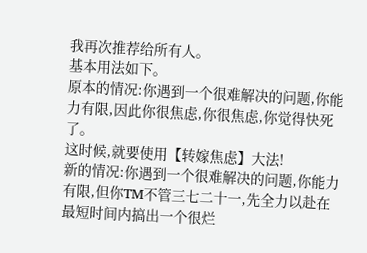我再次推荐给所有人。
基本用法如下。
原本的情况:你遇到一个很难解决的问题,你能力有限,因此你很焦虑,你很焦虑,你觉得快死了。
这时候,就要使用【转嫁焦虑】大法!
新的情况:你遇到一个很难解决的问题,你能力有限,但你TM不管三七二十一,先全力以赴在最短时间内搞出一个很烂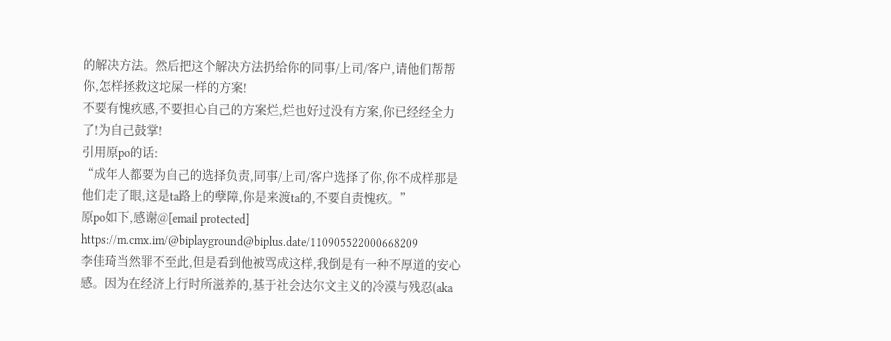的解决方法。然后把这个解决方法扔给你的同事/上司/客户,请他们帮帮你,怎样拯救这坨屎一样的方案!
不要有愧疚感,不要担心自己的方案烂,烂也好过没有方案,你已经经全力了!为自己鼓掌!
引用原po的话:
“成年人都要为自己的选择负责,同事/上司/客户选择了你,你不成样那是他们走了眼,这是ta路上的孽障,你是来渡ta的,不要自责愧疚。”
原po如下,感谢@[email protected]
https://m.cmx.im/@biplayground@biplus.date/110905522000668209
李佳琦当然罪不至此,但是看到他被骂成这样,我倒是有一种不厚道的安心感。因为在经济上行时所滋养的,基于社会达尔文主义的冷漠与残忍(aka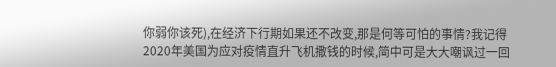你弱你该死),在经济下行期如果还不改变,那是何等可怕的事情?我记得2020年美国为应对疫情直升飞机撒钱的时候,简中可是大大嘲讽过一回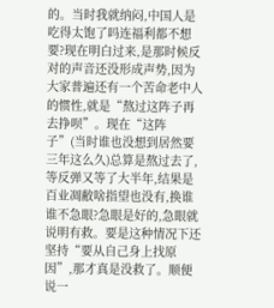的。当时我就纳闷,中国人是吃得太饱了吗连福利都不想要?现在明白过来,是那时候反对的声音还没形成声势,因为大家普遍还有一个苦命老中人的惯性,就是“熬过这阵子再去挣呗”。现在“这阵子”(当时谁也没想到居然要三年这么久)总算是熬过去了,等反弹又等了大半年,结果是百业凋敝啥指望也没有,换谁谁不急眼?急眼是好的,急眼就说明有救。要是这种情况下还坚持“要从自己身上找原因”,那才真是没救了。顺便说一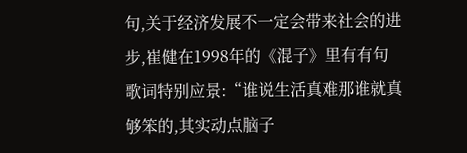句,关于经济发展不一定会带来社会的进步,崔健在1998年的《混子》里有有句歌词特别应景:“谁说生活真难那谁就真够笨的,其实动点脑子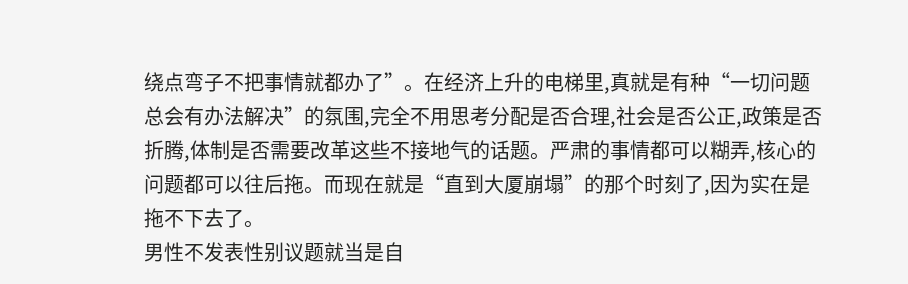绕点弯子不把事情就都办了”。在经济上升的电梯里,真就是有种“一切问题总会有办法解决”的氛围,完全不用思考分配是否合理,社会是否公正,政策是否折腾,体制是否需要改革这些不接地气的话题。严肃的事情都可以糊弄,核心的问题都可以往后拖。而现在就是“直到大厦崩塌”的那个时刻了,因为实在是拖不下去了。
男性不发表性别议题就当是自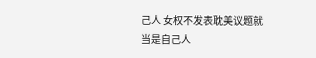己人 女权不发表耽美议题就当是自己人